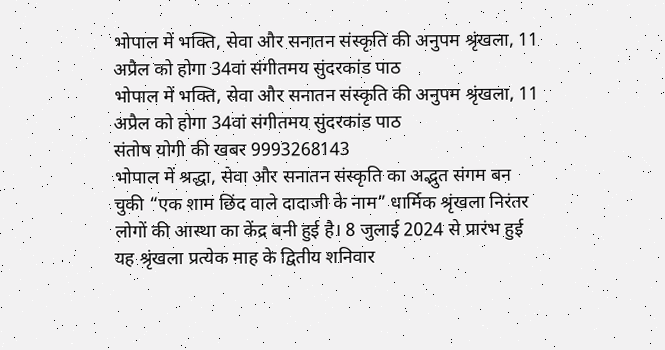भोपाल में भक्ति, सेवा और सनातन संस्कृति की अनुपम श्रृंखला, 11 अप्रैल को होगा 34वां संगीतमय सुंदरकांड पाठ
भोपाल में भक्ति, सेवा और सनातन संस्कृति की अनुपम श्रृंखला, 11 अप्रैल को होगा 34वां संगीतमय सुंदरकांड पाठ
संतोष योगी की खबर 9993268143
भोपाल में श्रद्धा, सेवा और सनातन संस्कृति का अद्भुत संगम बन चुकी “एक शाम छिंद वाले दादाजी के नाम” धार्मिक श्रृंखला निरंतर लोगों की आस्था का केंद्र बनी हुई है। 8 जुलाई 2024 से प्रारंभ हुई यह श्रृंखला प्रत्येक माह के द्वितीय शनिवार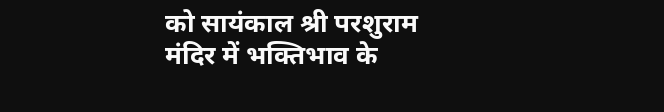को सायंकाल श्री परशुराम मंदिर में भक्तिभाव के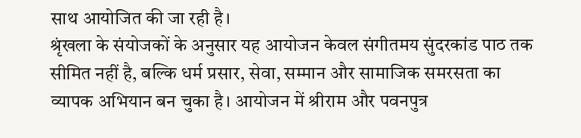साथ आयोजित की जा रही है।
श्रृंखला के संयोजकों के अनुसार यह आयोजन केवल संगीतमय सुंदरकांड पाठ तक सीमित नहीं है, बल्कि धर्म प्रसार, सेवा, सम्मान और सामाजिक समरसता का व्यापक अभियान बन चुका है। आयोजन में श्रीराम और पवनपुत्र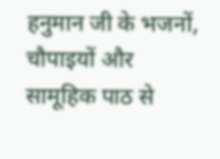हनुमान जी के भजनों, चौपाइयों और सामूहिक पाठ से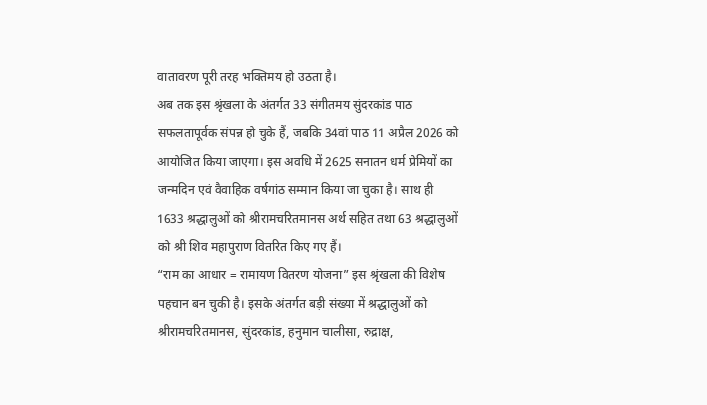वातावरण पूरी तरह भक्तिमय हो उठता है।
अब तक इस श्रृंखला के अंतर्गत 33 संगीतमय सुंदरकांड पाठ सफलतापूर्वक संपन्न हो चुके हैं, जबकि 34वां पाठ 11 अप्रैल 2026 को आयोजित किया जाएगा। इस अवधि में 2625 सनातन धर्म प्रेमियों का जन्मदिन एवं वैवाहिक वर्षगांठ सम्मान किया जा चुका है। साथ ही 1633 श्रद्धालुओं को श्रीरामचरितमानस अर्थ सहित तथा 63 श्रद्धालुओं को श्री शिव महापुराण वितरित किए गए हैं।
“राम का आधार = रामायण वितरण योजना” इस श्रृंखला की विशेष पहचान बन चुकी है। इसके अंतर्गत बड़ी संख्या में श्रद्धालुओं को श्रीरामचरितमानस, सुंदरकांड, हनुमान चालीसा, रुद्राक्ष,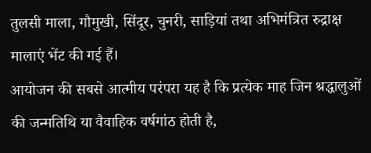तुलसी माला, गौमुखी, सिंदूर, चुनरी, साड़ियां तथा अभिमंत्रित रुद्राक्ष मालाएं भेंट की गई हैं।
आयोजन की सबसे आत्मीय परंपरा यह है कि प्रत्येक माह जिन श्रद्धालुओं की जन्मतिथि या वैवाहिक वर्षगांठ होती है,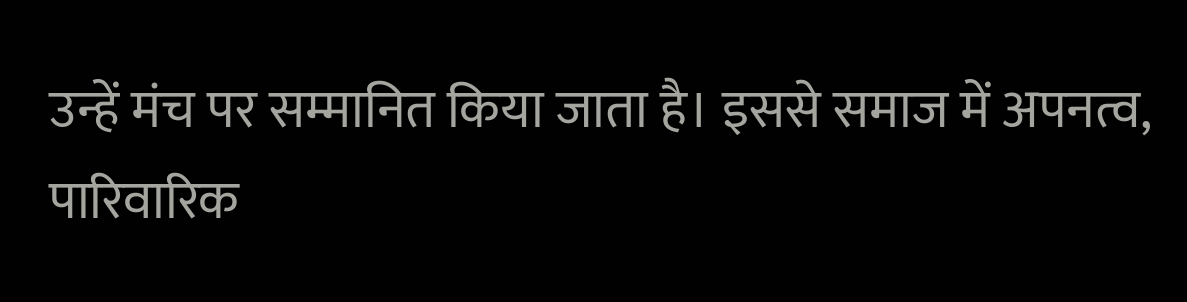उन्हें मंच पर सम्मानित किया जाता है। इससे समाज में अपनत्व, पारिवारिक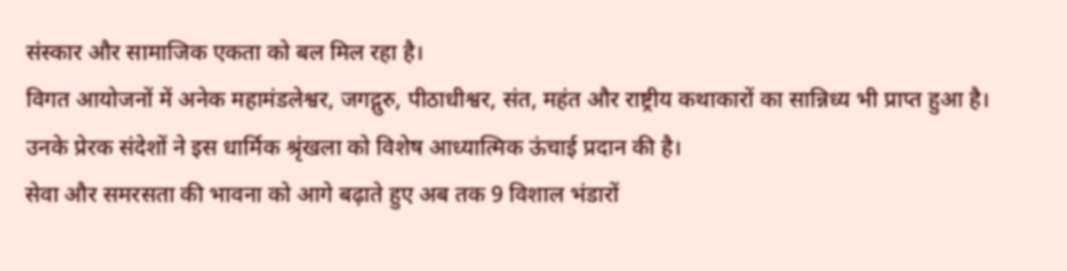संस्कार और सामाजिक एकता को बल मिल रहा है।
विगत आयोजनों में अनेक महामंडलेश्वर, जगद्गुरु, पीठाधीश्वर, संत, महंत और राष्ट्रीय कथाकारों का सान्निध्य भी प्राप्त हुआ है। उनके प्रेरक संदेशों ने इस धार्मिक श्रृंखला को विशेष आध्यात्मिक ऊंचाई प्रदान की है।
सेवा और समरसता की भावना को आगे बढ़ाते हुए अब तक 9 विशाल भंडारों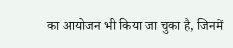का आयोजन भी किया जा चुका है, जिनमें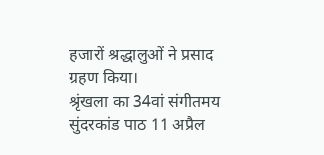हजारों श्रद्धालुओं ने प्रसाद ग्रहण किया।
श्रृंखला का 34वां संगीतमय सुंदरकांड पाठ 11 अप्रैल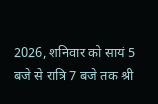2026, शनिवार को सायं 5 बजे से रात्रि 7 बजे तक श्री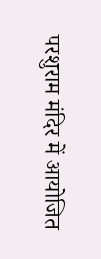परशुराम मंदिर में आयोजित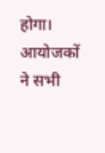होगा। आयोजकों ने सभी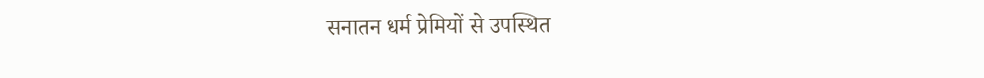सनातन धर्म प्रेमियों से उपस्थित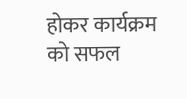होकर कार्यक्रम को सफल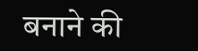बनाने की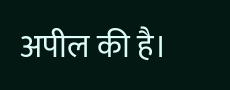अपील की है।